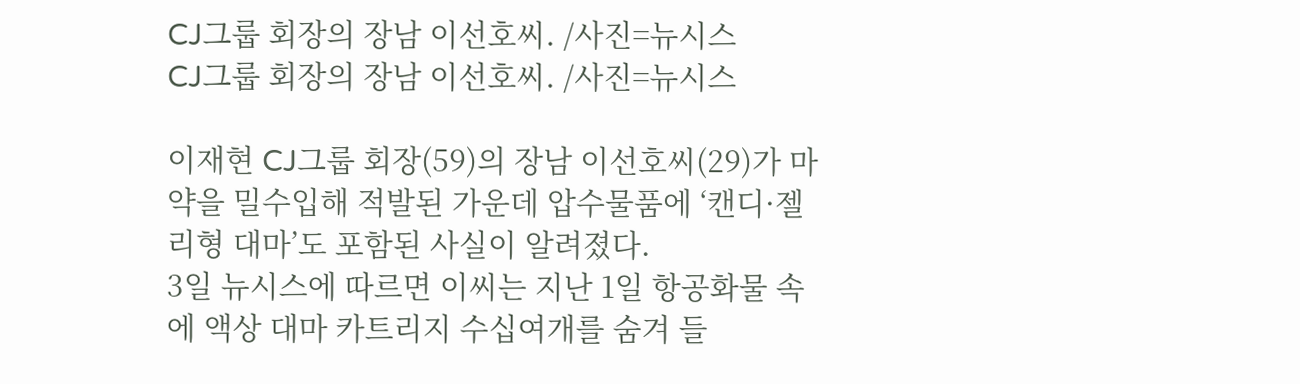CJ그룹 회장의 장남 이선호씨. /사진=뉴시스
CJ그룹 회장의 장남 이선호씨. /사진=뉴시스

이재현 CJ그룹 회장(59)의 장남 이선호씨(29)가 마약을 밀수입해 적발된 가운데 압수물품에 ‘캔디·젤리형 대마’도 포함된 사실이 알려졌다.
3일 뉴시스에 따르면 이씨는 지난 1일 항공화물 속에 액상 대마 카트리지 수십여개를 숨겨 들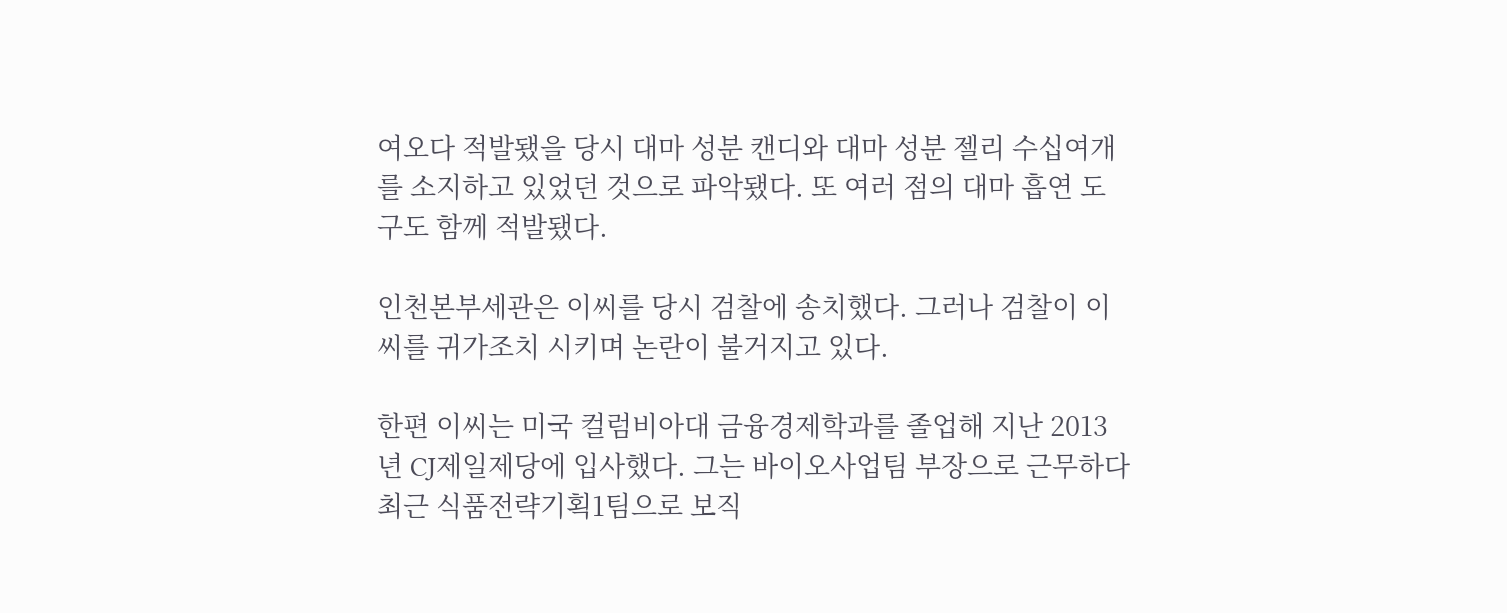여오다 적발됐을 당시 대마 성분 캔디와 대마 성분 젤리 수십여개를 소지하고 있었던 것으로 파악됐다. 또 여러 점의 대마 흡연 도구도 함께 적발됐다.

인천본부세관은 이씨를 당시 검찰에 송치했다. 그러나 검찰이 이씨를 귀가조치 시키며 논란이 불거지고 있다.

한편 이씨는 미국 컬럼비아대 금융경제학과를 졸업해 지난 2013년 CJ제일제당에 입사했다. 그는 바이오사업팀 부장으로 근무하다 최근 식품전략기획1팀으로 보직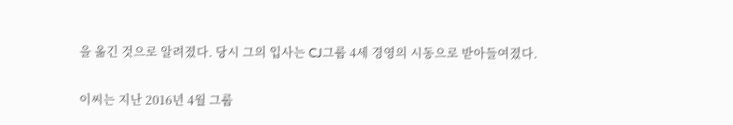을 옮긴 것으로 알려졌다. 당시 그의 입사는 CJ그룹 4세 경영의 시동으로 받아들여졌다.

이씨는 지난 2016년 4월 그룹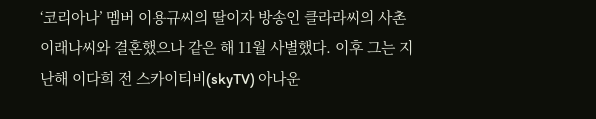‘코리아나’ 멤버 이용규씨의 딸이자 방송인 클라라씨의 사촌 이래나씨와 결혼했으나 같은 해 11월 사별했다. 이후 그는 지난해 이다희 전 스카이티비(skyTV) 아나운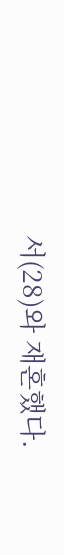서(28)와 재혼했다.